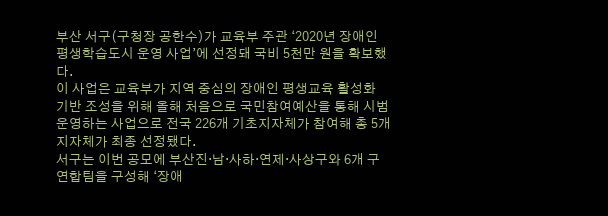부산 서구(구청장 공한수)가 교육부 주관 ‘2020년 장애인 평생학습도시 운영 사업’에 선정돼 국비 5천만 원을 확보했다.
이 사업은 교육부가 지역 중심의 장애인 평생교육 활성화 기반 조성을 위해 올해 처음으로 국민참여예산을 통해 시범 운영하는 사업으로 전국 226개 기초지자체가 참여해 총 5개 지자체가 최종 선정됐다.
서구는 이번 공모에 부산진·남·사하·연제·사상구와 6개 구 연합팀을 구성해 ‘장애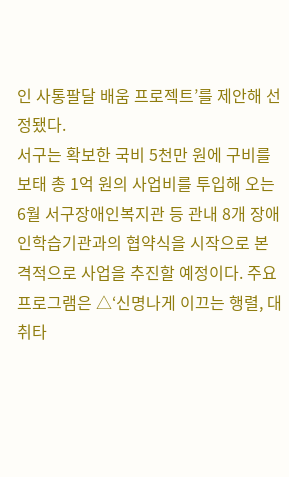인 사통팔달 배움 프로젝트’를 제안해 선정됐다.
서구는 확보한 국비 5천만 원에 구비를 보태 총 1억 원의 사업비를 투입해 오는 6월 서구장애인복지관 등 관내 8개 장애인학습기관과의 협약식을 시작으로 본격적으로 사업을 추진할 예정이다. 주요 프로그램은 △‘신명나게 이끄는 행렬, 대취타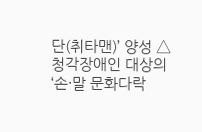단(취타맨)’ 양성 △청각장애인 대상의 ‘손·말 문화다락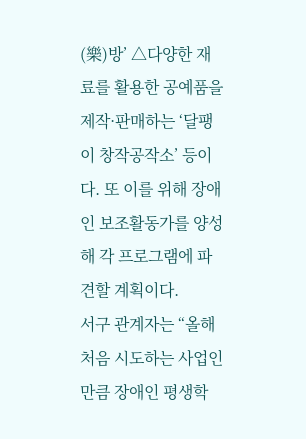(樂)방’ △다양한 재료를 활용한 공예품을 제작·판매하는 ‘달팽이 창작공작소’ 등이다. 또 이를 위해 장애인 보조활동가를 양성해 각 프로그램에 파견할 계획이다.
서구 관계자는 “올해 처음 시도하는 사업인 만큼 장애인 평생학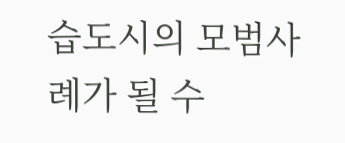습도시의 모범사례가 될 수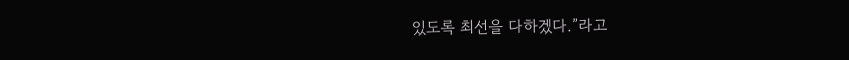있도록 최선을 다하겠다.”라고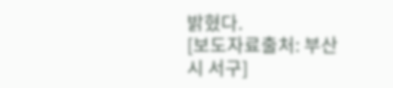밝혔다.
[보도자료출처: 부산시 서구]